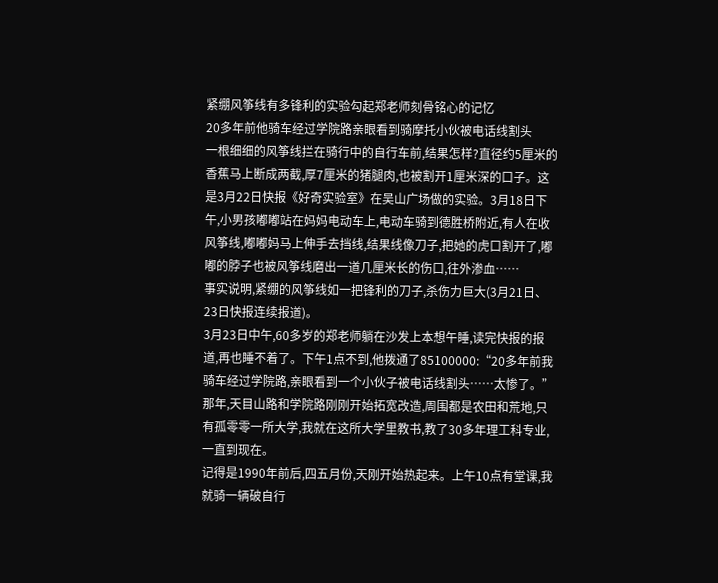紧绷风筝线有多锋利的实验勾起郑老师刻骨铭心的记忆
20多年前他骑车经过学院路亲眼看到骑摩托小伙被电话线割头
一根细细的风筝线拦在骑行中的自行车前,结果怎样?直径约5厘米的香蕉马上断成两截,厚7厘米的猪腿肉,也被割开1厘米深的口子。这是3月22日快报《好奇实验室》在吴山广场做的实验。3月18日下午,小男孩嘟嘟站在妈妈电动车上,电动车骑到德胜桥附近,有人在收风筝线,嘟嘟妈马上伸手去挡线,结果线像刀子,把她的虎口割开了,嘟嘟的脖子也被风筝线磨出一道几厘米长的伤口,往外渗血……
事实说明,紧绷的风筝线如一把锋利的刀子,杀伤力巨大(3月21日、23日快报连续报道)。
3月23日中午,60多岁的郑老师躺在沙发上本想午睡,读完快报的报道,再也睡不着了。下午1点不到,他拨通了85100000:“20多年前我骑车经过学院路,亲眼看到一个小伙子被电话线割头……太惨了。”
那年,天目山路和学院路刚刚开始拓宽改造,周围都是农田和荒地,只有孤零零一所大学,我就在这所大学里教书,教了30多年理工科专业,一直到现在。
记得是1990年前后,四五月份,天刚开始热起来。上午10点有堂课,我就骑一辆破自行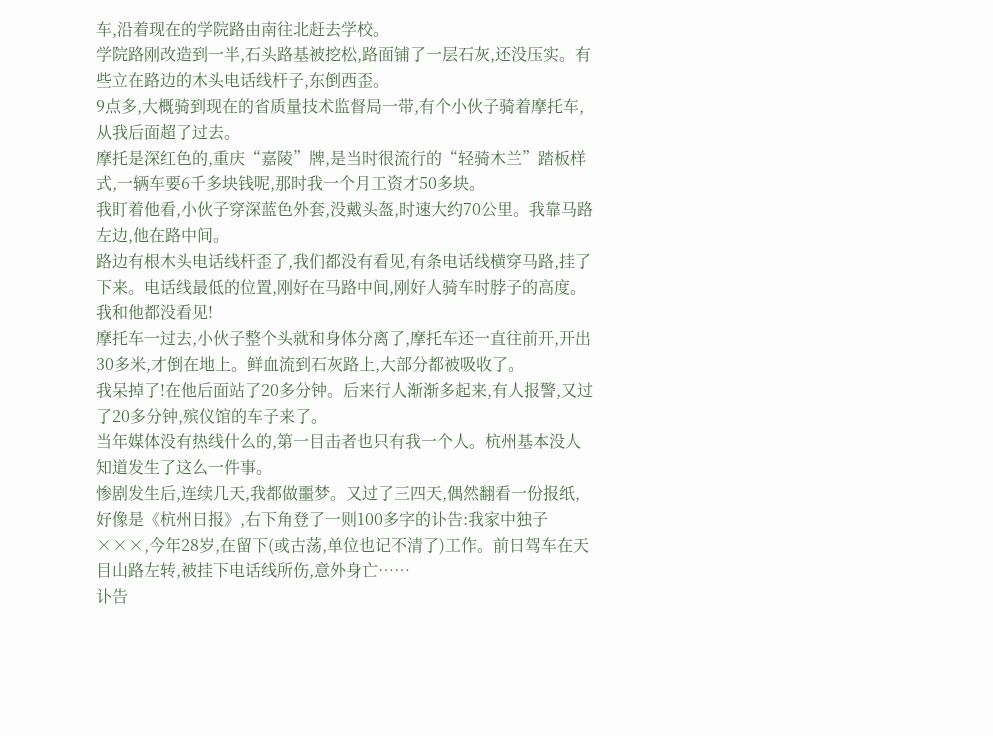车,沿着现在的学院路由南往北赶去学校。
学院路刚改造到一半,石头路基被挖松,路面铺了一层石灰,还没压实。有些立在路边的木头电话线杆子,东倒西歪。
9点多,大概骑到现在的省质量技术监督局一带,有个小伙子骑着摩托车,从我后面超了过去。
摩托是深红色的,重庆“嘉陵”牌,是当时很流行的“轻骑木兰”踏板样式,一辆车要6千多块钱呢,那时我一个月工资才50多块。
我盯着他看,小伙子穿深蓝色外套,没戴头盔,时速大约70公里。我靠马路左边,他在路中间。
路边有根木头电话线杆歪了,我们都没有看见,有条电话线横穿马路,挂了下来。电话线最低的位置,刚好在马路中间,刚好人骑车时脖子的高度。我和他都没看见!
摩托车一过去,小伙子整个头就和身体分离了,摩托车还一直往前开,开出30多米,才倒在地上。鲜血流到石灰路上,大部分都被吸收了。
我呆掉了!在他后面站了20多分钟。后来行人渐渐多起来,有人报警,又过了20多分钟,殡仪馆的车子来了。
当年媒体没有热线什么的,第一目击者也只有我一个人。杭州基本没人知道发生了这么一件事。
惨剧发生后,连续几天,我都做噩梦。又过了三四天,偶然翻看一份报纸,好像是《杭州日报》,右下角登了一则100多字的讣告:我家中独子×××,今年28岁,在留下(或古荡,单位也记不清了)工作。前日驾车在天目山路左转,被挂下电话线所伤,意外身亡……
讣告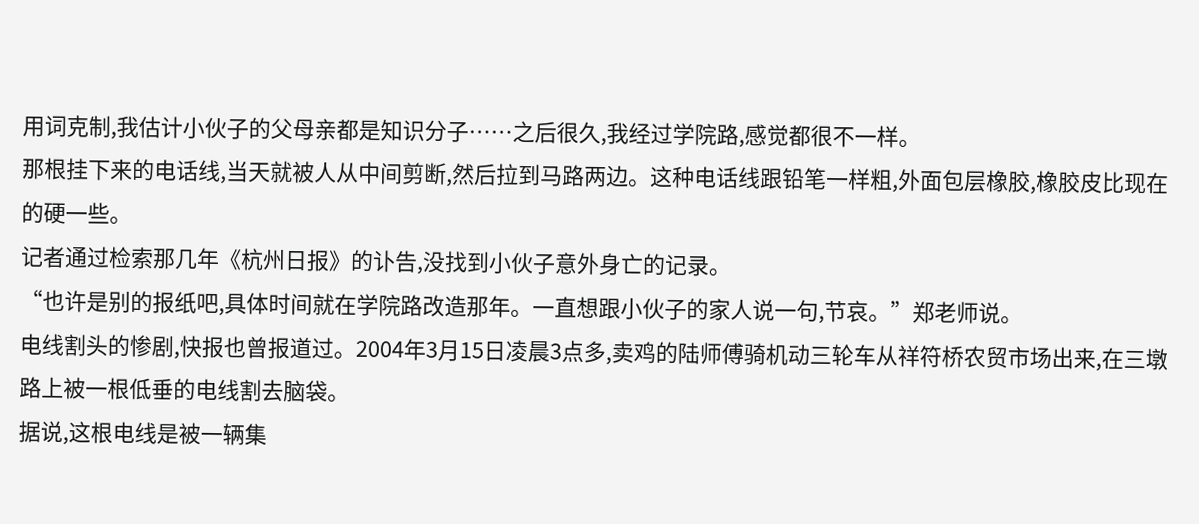用词克制,我估计小伙子的父母亲都是知识分子……之后很久,我经过学院路,感觉都很不一样。
那根挂下来的电话线,当天就被人从中间剪断,然后拉到马路两边。这种电话线跟铅笔一样粗,外面包层橡胶,橡胶皮比现在的硬一些。
记者通过检索那几年《杭州日报》的讣告,没找到小伙子意外身亡的记录。
“也许是别的报纸吧,具体时间就在学院路改造那年。一直想跟小伙子的家人说一句,节哀。”郑老师说。
电线割头的惨剧,快报也曾报道过。2004年3月15日凌晨3点多,卖鸡的陆师傅骑机动三轮车从祥符桥农贸市场出来,在三墩路上被一根低垂的电线割去脑袋。
据说,这根电线是被一辆集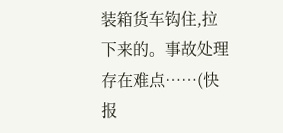装箱货车钩住,拉下来的。事故处理存在难点……(快报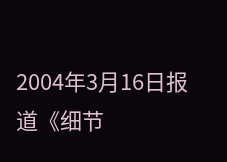2004年3月16日报道《细节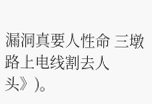漏洞真要人性命 三墩路上电线割去人头》)。